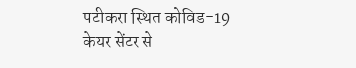पटीकरा स्थित कोविड-19 केयर सेंटर से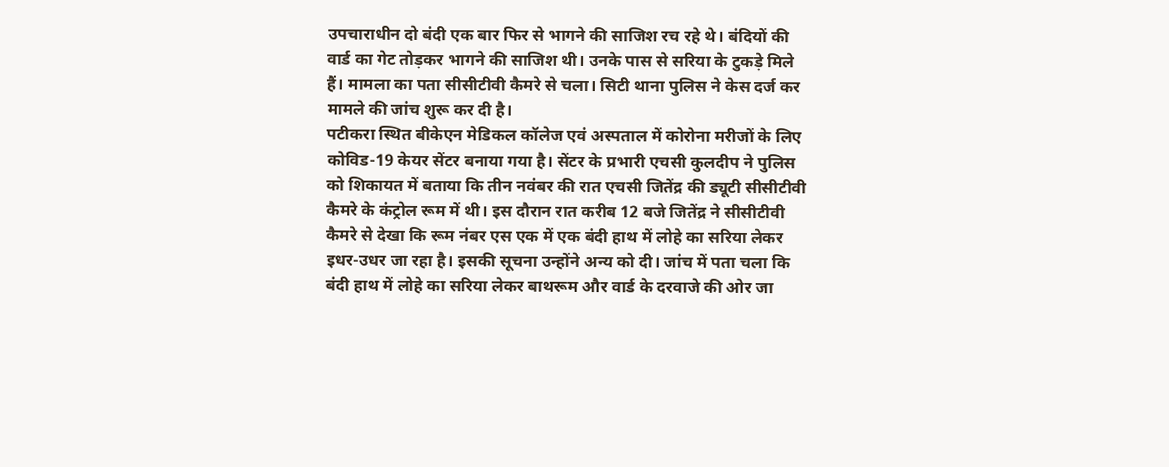उपचाराधीन दो बंदी एक बार फिर से भागने की साजिश रच रहे थे। बंदियों की वार्ड का गेट तोड़कर भागने की साजिश थी। उनके पास से सरिया के टुकड़े मिले हैं। मामला का पता सीसीटीवी कैमरे से चला। सिटी थाना पुलिस ने केस दर्ज कर मामले की जांच शुरू कर दी है।
पटीकरा स्थित बीकेएन मेडिकल कॉलेज एवं अस्पताल में कोरोना मरीजों के लिए कोविड-19 केयर सेंटर बनाया गया है। सेंटर के प्रभारी एचसी कुलदीप ने पुलिस को शिकायत में बताया कि तीन नवंबर की रात एचसी जितेंद्र की ड्यूटी सीसीटीवी कैमरे के कंट्रोल रूम में थी। इस दौरान रात करीब 12 बजे जितेंद्र ने सीसीटीवी कैमरे से देखा कि रूम नंबर एस एक में एक बंदी हाथ में लोहे का सरिया लेकर इधर-उधर जा रहा है। इसकी सूचना उन्होंने अन्य को दी। जांच में पता चला कि बंदी हाथ में लोहे का सरिया लेकर बाथरूम और वार्ड के दरवाजे की ओर जा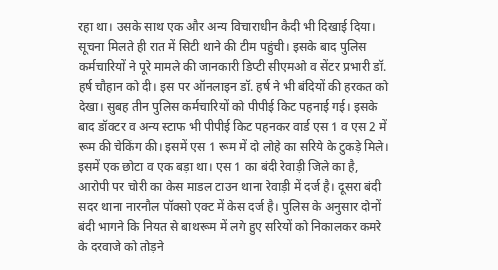रहा था। उसके साथ एक और अन्य विचाराधीन कैदी भी दिखाई दिया। सूचना मिलते ही रात में सिटी थाने की टीम पहुंची। इसके बाद पुलिस कर्मचारियों ने पूरे मामले की जानकारी डिप्टी सीएमओ व सेंटर प्रभारी डॉ. हर्ष चौहान को दी। इस पर ऑनलाइन डॉ. हर्ष ने भी बंदियों की हरकत को देखा। सुबह तीन पुलिस कर्मचारियों को पीपीई किट पहनाई गई। इसके बाद डॉक्टर व अन्य स्टाफ भी पीपीई किट पहनकर वार्ड एस 1 व एस 2 में रूम की चेकिंग की। इसमें एस 1 रूम में दो लोहे का सरिये के टुकड़े मिले। इसमें एक छोटा व एक बड़ा था। एस 1 का बंदी रेवाड़ी जिले का है, आरोपी पर चोरी का केस माडल टाउन थाना रेवाड़ी में दर्ज है। दूसरा बंदी सदर थाना नारनौल पॉक्सो एक्ट में केस दर्ज है। पुलिस के अनुसार दोनों बंदी भागने कि नियत से बाथरूम में लगे हुए सरियों को निकालकर कमरे के दरवाजे को तोड़ने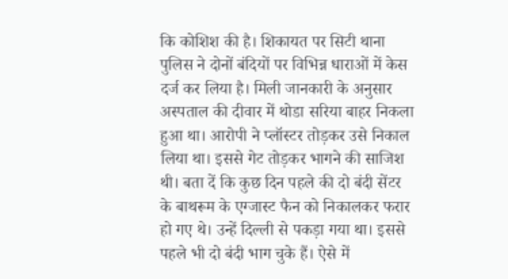कि कोशिश की है। शिकायत पर सिटी थाना पुलिस ने दोनों बंदियों पर विभिन्न धाराओं में केस दर्ज कर लिया है। मिली जानकारी के अनुसार अस्पताल की दीवार में थोडा सरिया बाहर निकला हुआ था। आरोपी ने प्लॉस्टर तोड़कर उसे निकाल लिया था। इससे गेट तोड़कर भागने की साजिश थी। बता दें कि कुछ दिन पहले की दो बंदी सेंटर के बाथरूम के एग्जास्ट फैन को निकालकर फरार हो गए थे। उन्हें दिल्ली से पकड़ा गया था। इससे पहले भी दो बंदी भाग चुके हैं। ऐसे में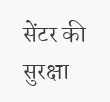सेंटर की सुरक्षा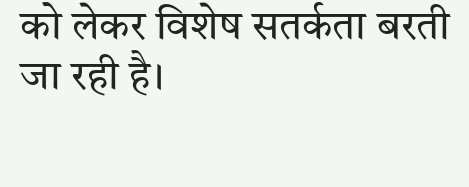को लेकर विशेष सतर्कता बरती जा रही है।